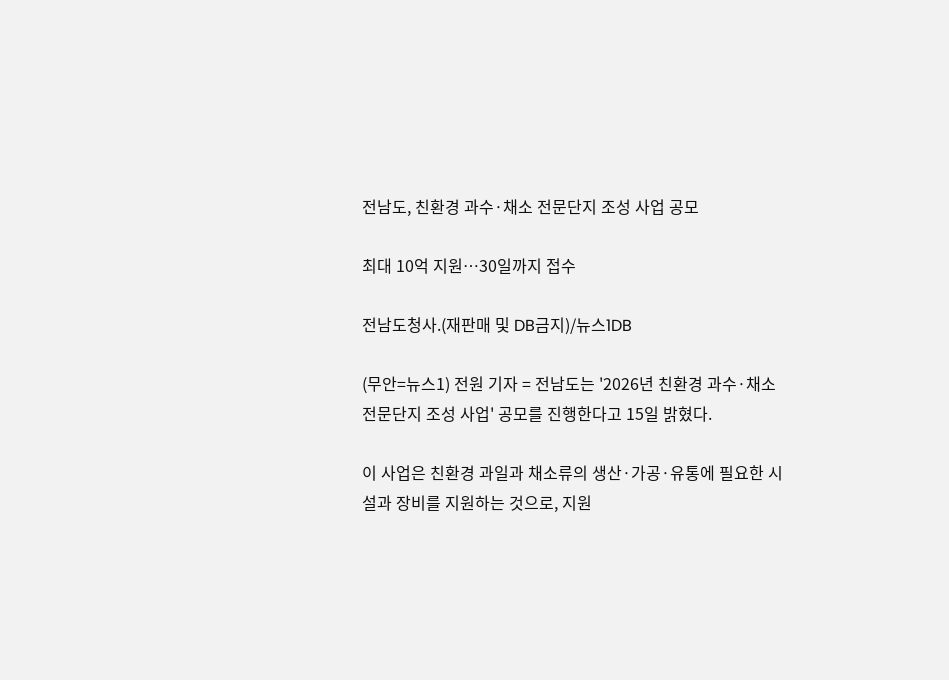전남도, 친환경 과수·채소 전문단지 조성 사업 공모

최대 10억 지원…30일까지 접수

전남도청사.(재판매 및 DB금지)/뉴스1DB

(무안=뉴스1) 전원 기자 = 전남도는 '2026년 친환경 과수·채소 전문단지 조성 사업' 공모를 진행한다고 15일 밝혔다.

이 사업은 친환경 과일과 채소류의 생산·가공·유통에 필요한 시설과 장비를 지원하는 것으로, 지원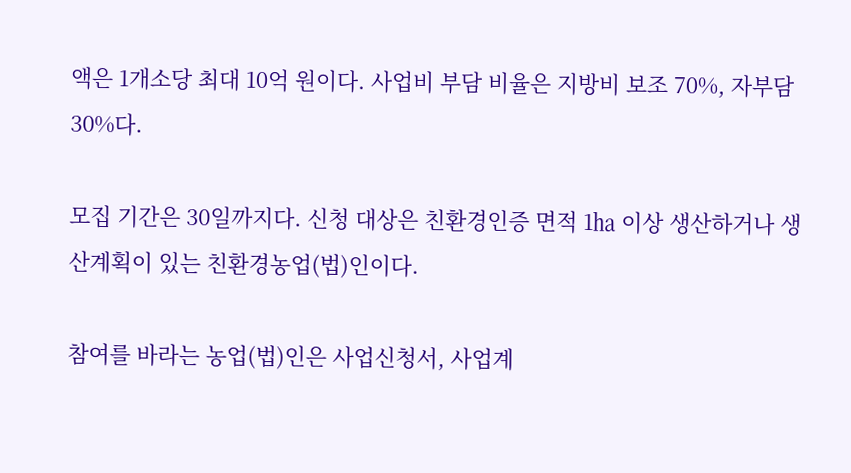액은 1개소당 최대 10억 원이다. 사업비 부담 비율은 지방비 보조 70%, 자부담 30%다.

모집 기간은 30일까지다. 신청 대상은 친환경인증 면적 1㏊ 이상 생산하거나 생산계획이 있는 친환경농업(법)인이다.

참여를 바라는 농업(법)인은 사업신청서, 사업계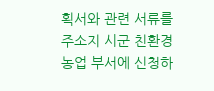획서와 관련 서류를 주소지 시군 친환경농업 부서에 신청하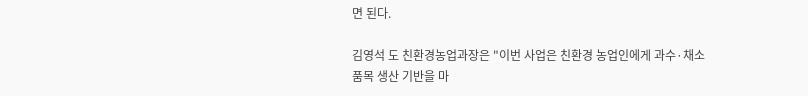면 된다.

김영석 도 친환경농업과장은 "이번 사업은 친환경 농업인에게 과수·채소 품목 생산 기반을 마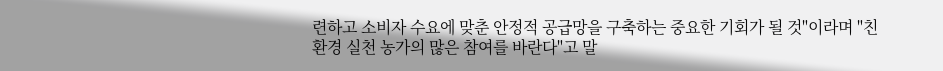련하고 소비자 수요에 맞춘 안정적 공급망을 구축하는 중요한 기회가 될 것"이라며 "친환경 실천 농가의 많은 참여를 바란다"고 말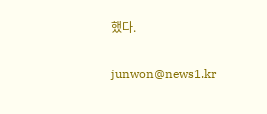했다.

junwon@news1.kr